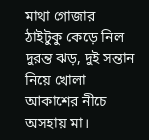মাথা গোজার ঠাইটুকু কেড়ে নিল দুরন্ত ঝড়, দুই সন্তান নিয়ে খোলা আকাশের নীচে অসহায় মা।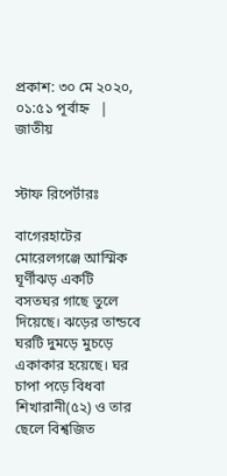প্রকাশ: ৩০ মে ২০২০, ০১:৫১ পূর্বাহ্ন   |   জাতীয়


স্টাফ রিপের্টারঃ

বাগেরহাটের মোরেলগঞ্জে আস্মিক ঘূর্ণীঝড় একটি বসতঘর গাছে তুলে দিয়েছে। ঝড়ের তান্ডবে ঘরটি দুমড়ে মুচড়ে একাকার হয়েছে। ঘর চাপা পড়ে বিধবা শিখারানী(৫২) ও তার ছেলে বিশ্বজিত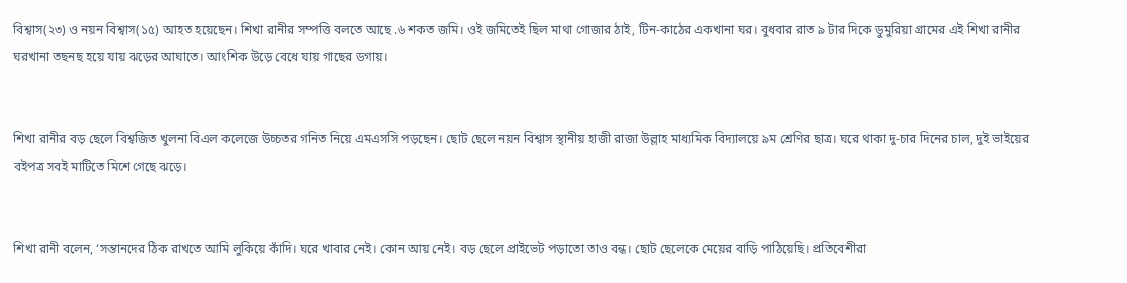বিশ্বাস(২৩) ও নয়ন বিশ্বাস(১৫) আহত হয়েছেন। শিখা রানীর সম্পত্তি বলতে আছে .৬ শকত জমি। ওই জমিতেই ছিল মাথা গোজার ঠাই, টিন-কাঠের একখানা ঘর। বুধবার রাত ৯ টার দিকে ডুমুরিয়া গ্রামের এই শিখা রানীর ঘরখানা তছনছ হয়ে যায় ঝড়ের আঘাতে। আংশিক উড়ে বেধে যায় গাছের ডগায়।


শিখা রানীর বড় ছেলে বিশ্বজিত খুলনা বিএল কলেজে উচ্চতর গনিত নিয়ে এমএসসি পড়ছেন। ছোট ছেলে নয়ন বিশ্বাস স্থানীয় হাজী রাজা উল্লাহ মাধ্যমিক বিদ্যালয়ে ৯ম শ্রেণির ছাত্র। ঘরে থাকা দু-চার দিনের চাল, দুই ভাইয়ের বইপত্র সবই মাটিতে মিশে গেছে ঝড়ে।


শিখা রানী বলেন, ‘সন্তানদের ঠিক রাখতে আমি লুকিয়ে কাঁদি। ঘরে খাবার নেই। কোন আয় নেই। বড় ছেলে প্রাইভেট পড়াতো তাও বন্ধ। ছোট ছেলেকে মেয়ের বাড়ি পাঠিয়েছি। প্রতিবেশীরা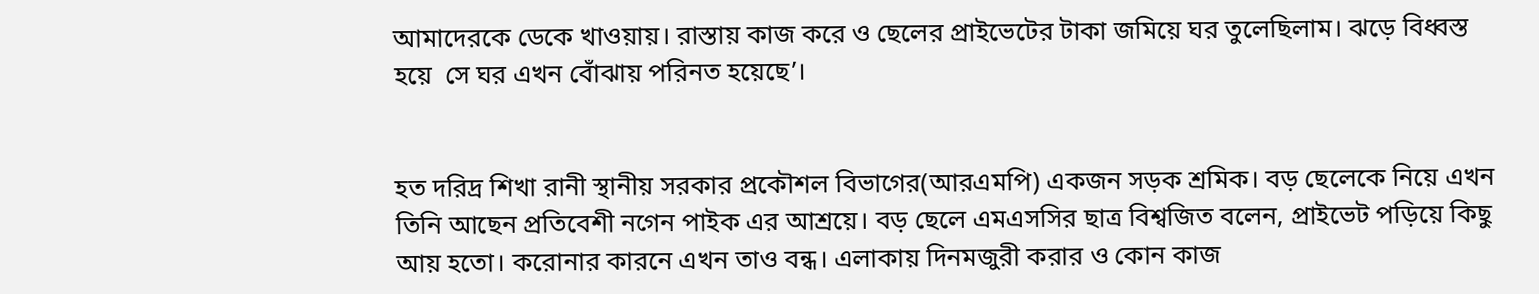আমাদেরকে ডেকে খাওয়ায়। রাস্তায় কাজ করে ও ছেলের প্রাইভেটের টাকা জমিয়ে ঘর তুলেছিলাম। ঝড়ে বিধ্বস্ত হয়ে  সে ঘর এখন বোঁঝায় পরিনত হয়েছে’।


হত দরিদ্র শিখা রানী স্থানীয় সরকার প্রকৌশল বিভাগের(আরএমপি) একজন সড়ক শ্রমিক। বড় ছেলেকে নিয়ে এখন তিনি আছেন প্রতিবেশী নগেন পাইক এর আশ্রয়ে। বড় ছেলে এমএসসির ছাত্র বিশ্বজিত বলেন, প্রাইভেট পড়িয়ে কিছু আয় হতো। করোনার কারনে এখন তাও বন্ধ। এলাকায় দিনমজুরী করার ও কোন কাজ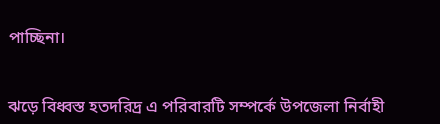পাচ্ছিনা।


ঝড়ে বিধ্বস্ত হতদরিদ্র এ পরিবারটি সম্পর্কে উপজেলা নির্বাহী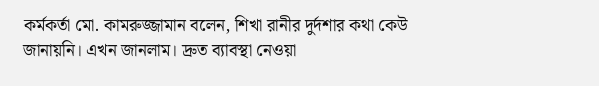কর্মকর্তা মো. কামরুজ্জামান বলেন, শিখা রানীর দুর্দশার কথা কেউ জানায়নি। এখন জানলাম। দ্রুত ব্যাবস্থা নেওয়া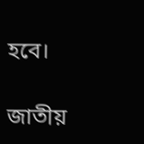হবে।

জাতীয়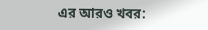এর আরও খবর: